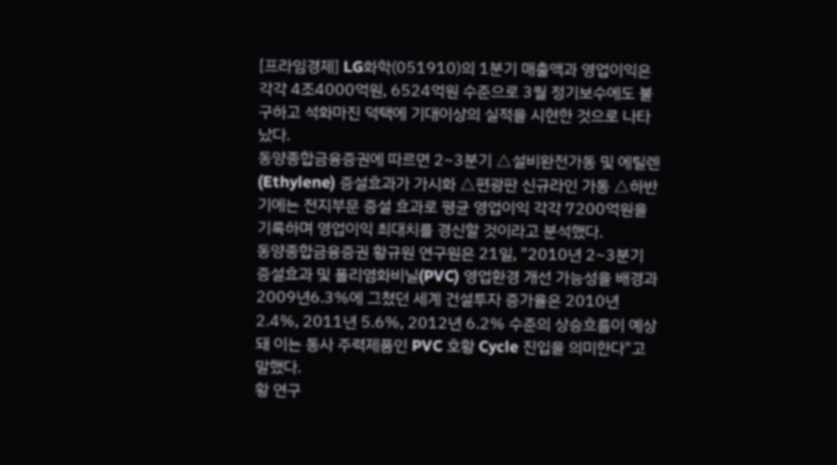[프라임경제] LG화학(051910)의 1분기 매출액과 영업이익은 각각 4조4000억원, 6524억원 수준으로 3월 정기보수에도 불구하고 석화마진 덕택에 기대이상의 실적을 시현한 것으로 나타났다.
동양종합금융증권에 따르면 2~3분기 △설비완전가동 및 에틸렌(Ethylene) 증설효과가 가시화 △편광판 신규라인 가동 △하반기에는 전지부문 증설 효과로 평균 영업이익 각각 7200억원을 기록하며 영업이익 최대치를 경신할 것이라고 분석했다.
동양종합금융증권 황규원 연구원은 21일, "2010년 2~3분기 증설효과 및 폴리염화비닐(PVC) 영업환경 개선 가능성을 배경과 2009년6.3%에 그쳤던 세계 건설투자 증가율은 2010년 2.4%, 2011년 5.6%, 2012년 6.2% 수준의 상승흐름이 예상돼 이는 동사 주력제품인 PVC 호황 Cycle 진입을 의미한다"고 말했다.
황 연구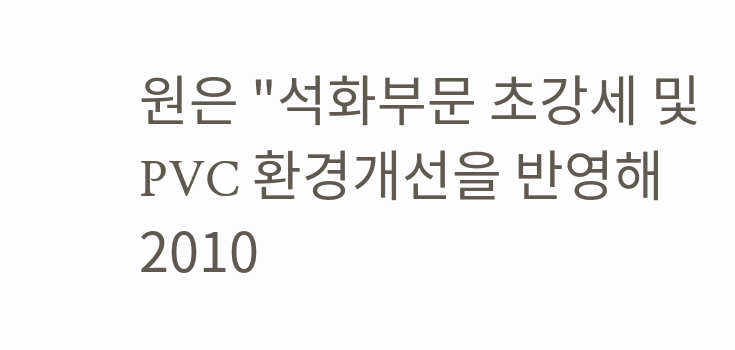원은 "석화부문 초강세 및 PVC 환경개선을 반영해 2010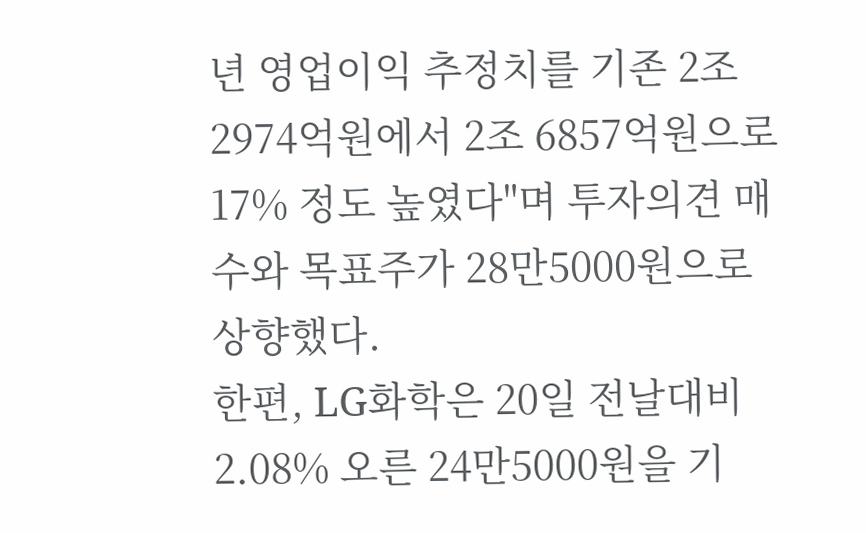년 영업이익 추정치를 기존 2조 2974억원에서 2조 6857억원으로 17% 정도 높였다"며 투자의견 매수와 목표주가 28만5000원으로 상향했다.
한편, LG화학은 20일 전날대비 2.08% 오른 24만5000원을 기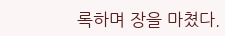록하며 장을 마쳤다.